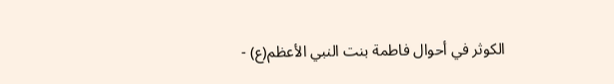الكوثر في أحوال فاطمة بنت النبي الأعظم(ع) -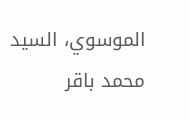الموسوي، السيد محمد باقر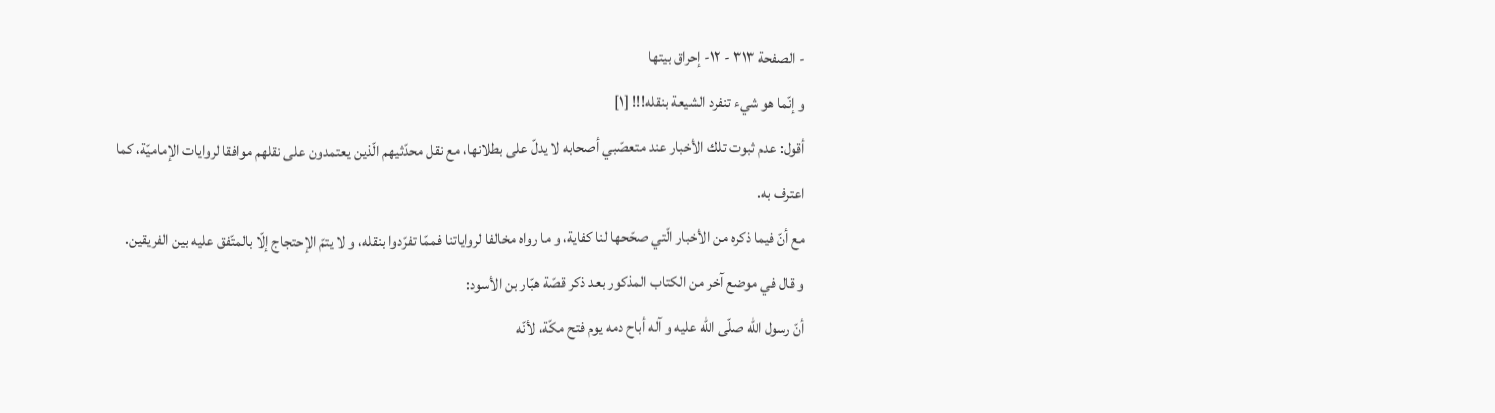- الصفحة ٣١٣ - ١٢- إحراق بيتها
و إنّما هو شيء تنفرد الشيعة بنقله!!! [١]
أقول: عدم ثبوت تلك الأخبار عند متعصّبي أصحابه لا يدلّ على بطلانها، مع نقل محدّثيهم الّذين يعتمدون على نقلهم موافقا لروايات الإماميّة، كما اعترف به.
مع أنّ فيما ذكره من الأخبار الّتي صحّحها لنا كفاية، و ما رواه مخالفا لرواياتنا فممّا تفرّدوا بنقله، و لا يتمّ الإحتجاج إلّا بالمتّفق عليه بين الفريقين.
و قال في موضع آخر من الكتاب المذكور بعد ذكر قصّة هبّار بن الأسود:
أنّ رسول اللّه صلّى اللّه عليه و آله أباح دمه يوم فتح مكّة، لأنّه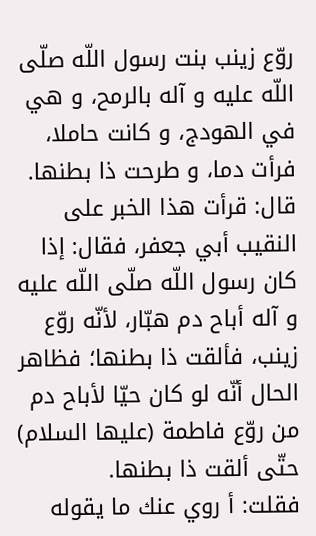روّع زينب بنت رسول اللّه صلّى اللّه عليه و آله بالرمح، و هي في الهودج، و كانت حاملا، فرأت دما، و طرحت ذا بطنها.
قال: قرأت هذا الخبر على النقيب أبي جعفر، فقال: إذا كان رسول اللّه صلّى اللّه عليه و آله أباح دم هبّار، لأنّه روّع زينب، فألقت ذا بطنها؛ فظاهر الحال أنّه لو كان حيّا لأباح دم من روّع فاطمة (عليها السلام) حتّى ألقت ذا بطنها.
فقلت: أ روي عنك ما يقوله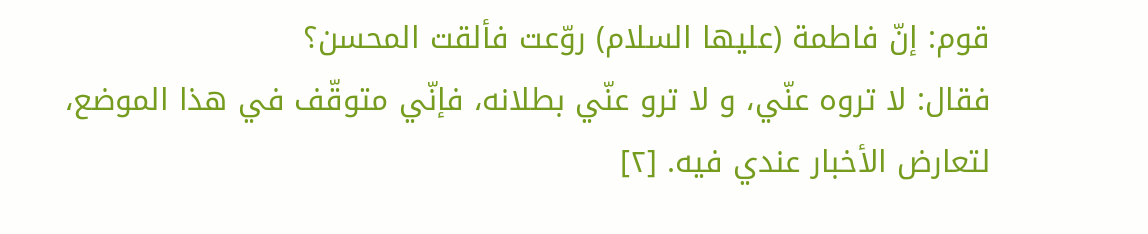قوم: إنّ فاطمة (عليها السلام) روّعت فألقت المحسن؟
فقال: لا تروه عنّي، و لا ترو عنّي بطلانه، فإنّي متوقّف في هذا الموضع، لتعارض الأخبار عندي فيه. [٢]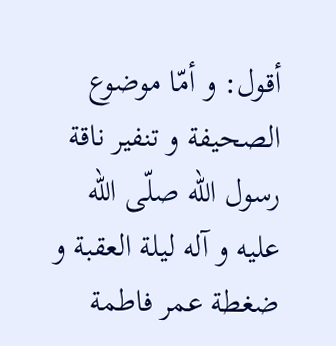أقول: و أمّا موضوع الصحيفة و تنفير ناقة رسول اللّه صلّى اللّه عليه و آله ليلة العقبة و ضغطة عمر فاطمة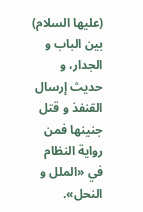(عليها السلام) بين الباب و الجدار، و حديث إرسال القنفذ و قتل جنينها فمن رواية النظام في «الملل و النحل».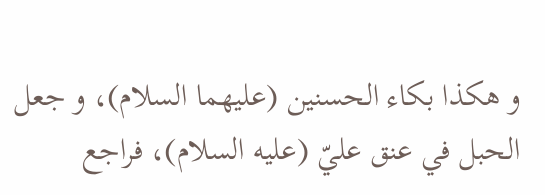و هكذا بكاء الحسنين (عليهما السلام)، و جعل الحبل في عنق عليّ (عليه السلام)، فراجع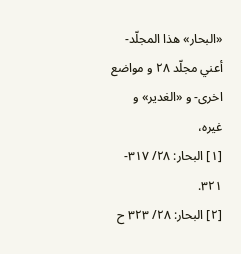«البحار» هذا المجلّد- أعني مجلّد ٢٨ و مواضع اخرى- و «الغدير» و غيره،
[١] البحار: ٢٨/ ٣١٧- ٣٢١.
[٢] البحار: ٢٨/ ٣٢٣ ح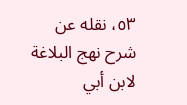٥٣، نقله عن شرح نهج البلاغة لابن أبي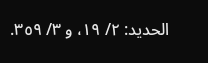الحديد: ٢/ ١٩، و ٣/ ٣٥٩.